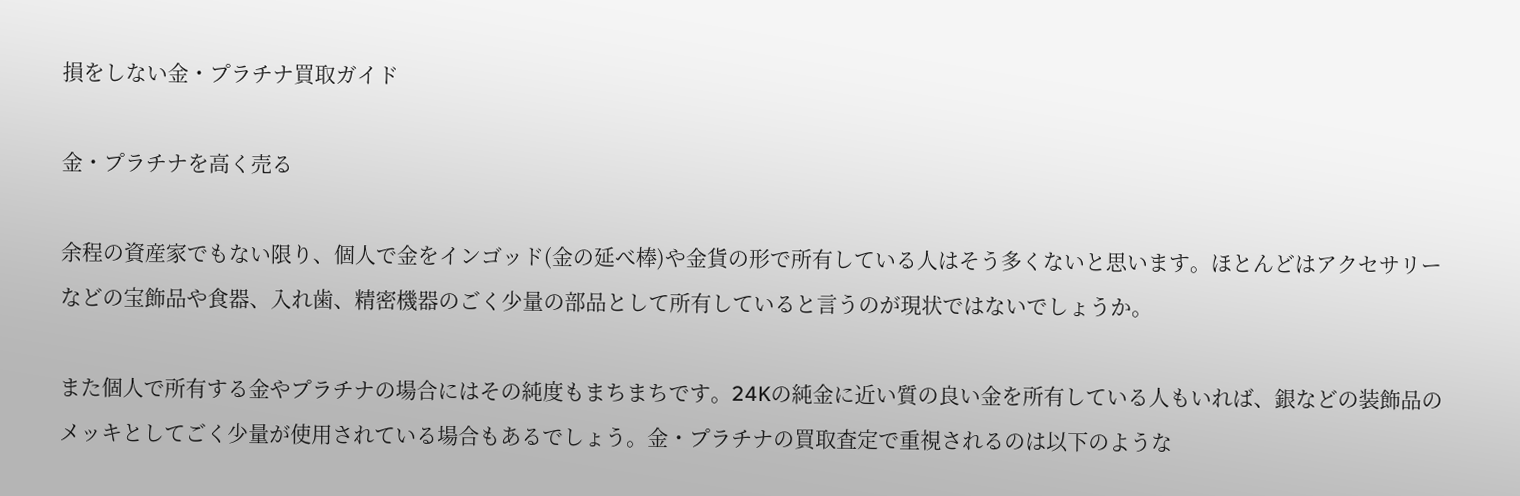損をしない金・プラチナ買取ガイド

金・プラチナを高く売る

余程の資産家でもない限り、個人で金をインゴッド(金の延べ棒)や金貨の形で所有している人はそう多くないと思います。ほとんどはアクセサリーなどの宝飾品や食器、入れ歯、精密機器のごく少量の部品として所有していると言うのが現状ではないでしょうか。

また個人で所有する金やプラチナの場合にはその純度もまちまちです。24Kの純金に近い質の良い金を所有している人もいれば、銀などの装飾品のメッキとしてごく少量が使用されている場合もあるでしょう。金・プラチナの買取査定で重視されるのは以下のような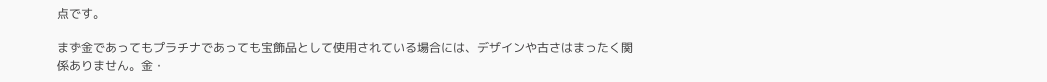点です。

まず金であってもプラチナであっても宝飾品として使用されている場合には、デザインや古さはまったく関係ありません。金・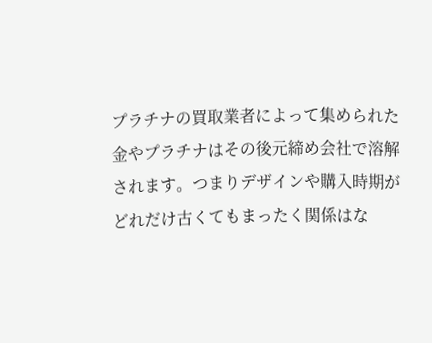プラチナの買取業者によって集められた金やプラチナはその後元締め会社で溶解されます。つまりデザインや購入時期がどれだけ古くてもまったく関係はな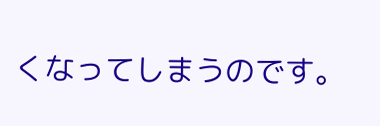くなってしまうのです。